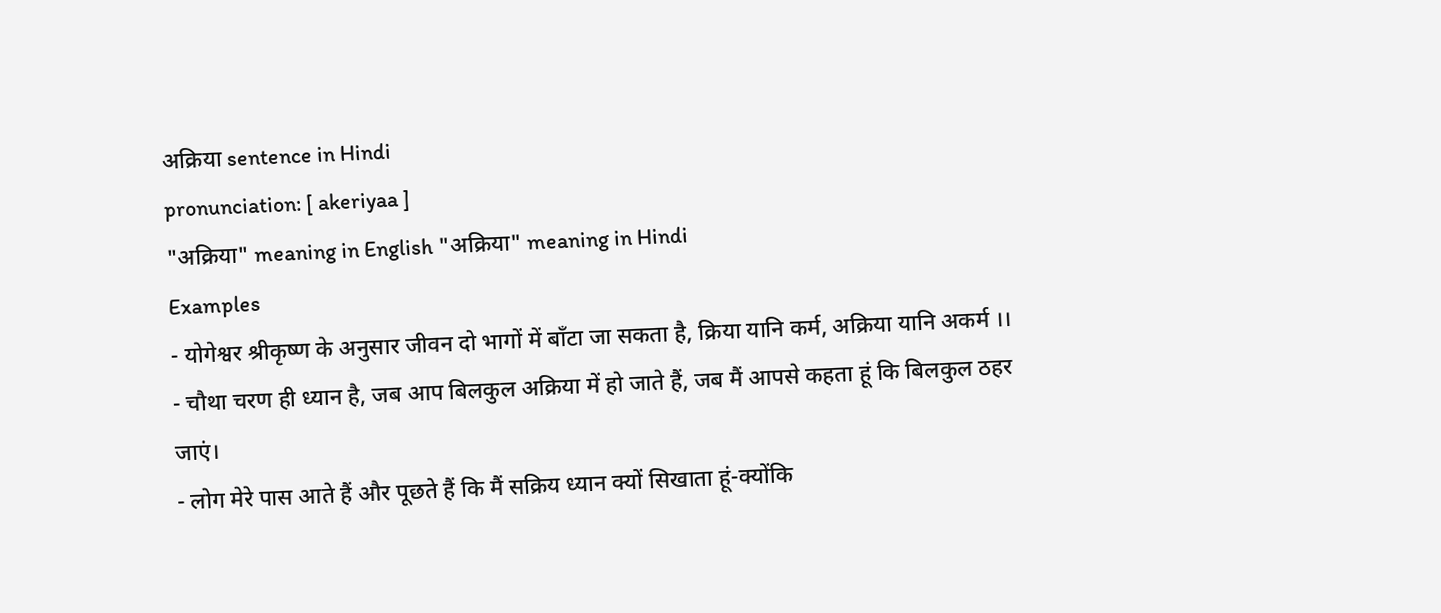अक्रिया sentence in Hindi
pronunciation: [ akeriyaa ]
"अक्रिया" meaning in English "अक्रिया" meaning in Hindi
Examples
- योगेश्वर श्रीकृष्ण के अनुसार जीवन दो भागों में बाँटा जा सकता है, क्रिया यानि कर्म, अक्रिया यानि अकर्म ।।
- चौथा चरण ही ध्यान है, जब आप बिलकुल अक्रिया में हो जाते हैं, जब मैं आपसे कहता हूं कि बिलकुल ठहर जाएं।
- लोग मेरे पास आते हैं और पूछते हैं कि मैं सक्रिय ध्यान क्यों सिखाता हूं-क्योंकि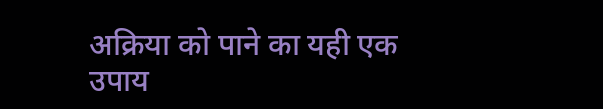अक्रिया को पाने का यही एक उपाय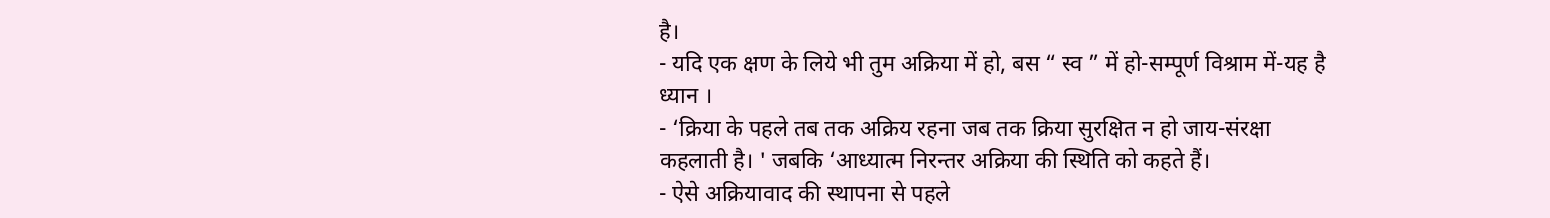है।
- यदि एक क्षण के लिये भी तुम अक्रिया में हो, बस “ स्व ” में हो-सम्पूर्ण विश्राम में-यह है ध्यान ।
- ‘क्रिया के पहले तब तक अक्रिय रहना जब तक क्रिया सुरक्षित न हो जाय-संरक्षा कहलाती है। ' जबकि ‘आध्यात्म निरन्तर अक्रिया की स्थिति को कहते हैं।
- ऐसे अक्रियावाद की स्थापना से पहले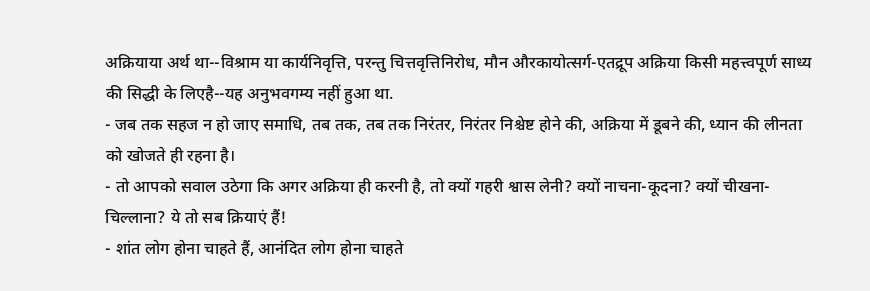अक्रियाया अर्थ था--विश्राम या कार्यनिवृत्ति, परन्तु चित्तवृत्तिनिरोध, मौन औरकायोत्सर्ग-एतद्रूप अक्रिया किसी महत्त्वपूर्ण साध्य की सिद्धी के लिएहै--यह अनुभवगम्य नहीं हुआ था.
- जब तक सहज न हो जाए समाधि, तब तक, तब तक निरंतर, निरंतर निश्चेष्ट होने की, अक्रिया में डूबने की, ध्यान की लीनता को खोजते ही रहना है।
- तो आपको सवाल उठेगा कि अगर अक्रिया ही करनी है, तो क्यों गहरी श्वास लेनी? क्यों नाचना-कूदना? क्यों चीखना-चिल्लाना? ये तो सब क्रियाएं हैं!
- शांत लोग होना चाहते हैं, आनंदित लोग होना चाहते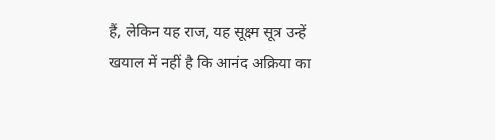हैं, लेकिन यह राज, यह सूक्ष्म सूत्र उन्हें खयाल में नहीं है कि आनंद अक्रिया का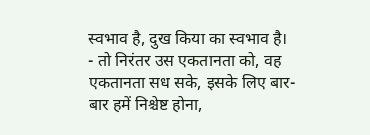स्वभाव है, दुख किया का स्वभाव है।
- तो निरंतर उस एकतानता को, वह एकतानता सध सके, इसके लिए बार-बार हमें निश्चेष्ट होना,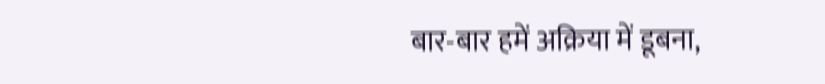बार-बार हमें अक्रिया में डूबना,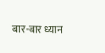बार-बार ध्यान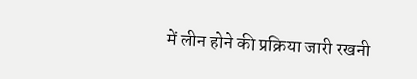में लीन होने की प्रक्रिया जारी रखनी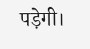पड़ेगी।